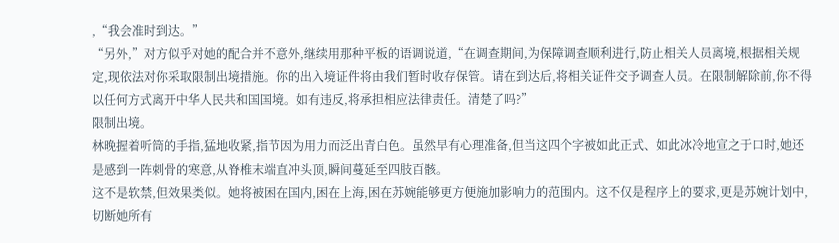,“我会准时到达。”
“另外,”对方似乎对她的配合并不意外,继续用那种平板的语调说道,“在调查期间,为保障调查顺利进行,防止相关人员离境,根据相关规定,现依法对你采取限制出境措施。你的出入境证件将由我们暂时收存保管。请在到达后,将相关证件交予调查人员。在限制解除前,你不得以任何方式离开中华人民共和国国境。如有违反,将承担相应法律责任。清楚了吗?”
限制出境。
林晚握着听筒的手指,猛地收紧,指节因为用力而泛出青白色。虽然早有心理准备,但当这四个字被如此正式、如此冰冷地宣之于口时,她还是感到一阵刺骨的寒意,从脊椎末端直冲头顶,瞬间蔓延至四肢百骸。
这不是软禁,但效果类似。她将被困在国内,困在上海,困在苏婉能够更方便施加影响力的范围内。这不仅是程序上的要求,更是苏婉计划中,切断她所有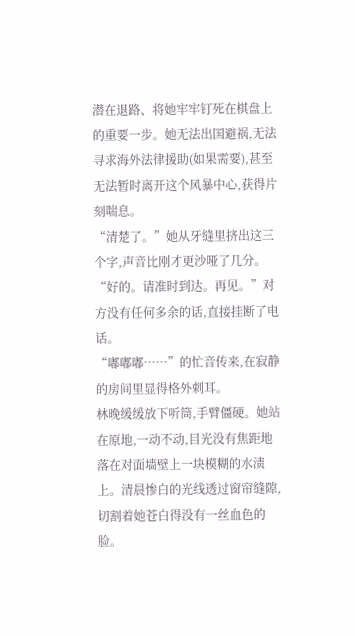潜在退路、将她牢牢钉死在棋盘上的重要一步。她无法出国避祸,无法寻求海外法律援助(如果需要),甚至无法暂时离开这个风暴中心,获得片刻喘息。
“清楚了。”她从牙缝里挤出这三个字,声音比刚才更沙哑了几分。
“好的。请准时到达。再见。”对方没有任何多余的话,直接挂断了电话。
“嘟嘟嘟……”的忙音传来,在寂静的房间里显得格外刺耳。
林晚缓缓放下听筒,手臂僵硬。她站在原地,一动不动,目光没有焦距地落在对面墙壁上一块模糊的水渍上。清晨惨白的光线透过窗帘缝隙,切割着她苍白得没有一丝血色的脸。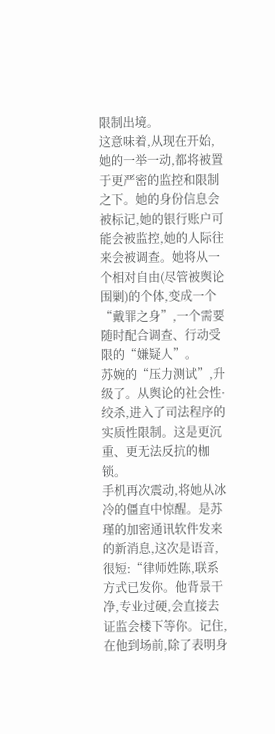限制出境。
这意味着,从现在开始,她的一举一动,都将被置于更严密的监控和限制之下。她的身份信息会被标记,她的银行账户可能会被监控,她的人际往来会被调查。她将从一个相对自由(尽管被舆论围剿)的个体,变成一个“戴罪之身”,一个需要随时配合调查、行动受限的“嫌疑人”。
苏婉的“压力测试”,升级了。从舆论的社会性·绞杀,进入了司法程序的实质性限制。这是更沉重、更无法反抗的枷锁。
手机再次震动,将她从冰冷的僵直中惊醒。是苏瑾的加密通讯软件发来的新消息,这次是语音,很短:“律师姓陈,联系方式已发你。他背景干净,专业过硬,会直接去证监会楼下等你。记住,在他到场前,除了表明身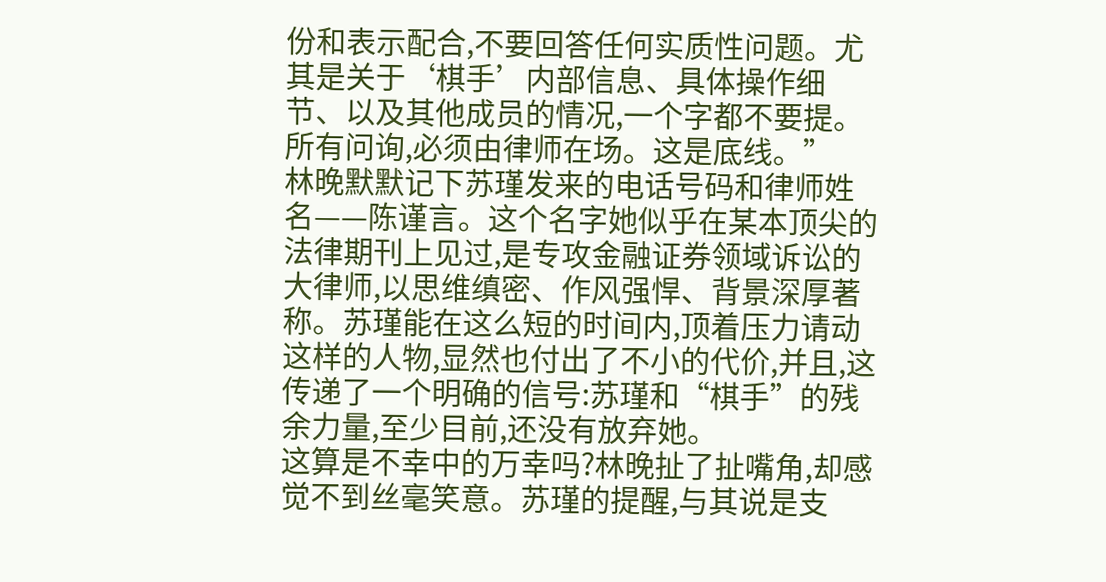份和表示配合,不要回答任何实质性问题。尤其是关于‘棋手’内部信息、具体操作细节、以及其他成员的情况,一个字都不要提。所有问询,必须由律师在场。这是底线。”
林晚默默记下苏瑾发来的电话号码和律师姓名——陈谨言。这个名字她似乎在某本顶尖的法律期刊上见过,是专攻金融证券领域诉讼的大律师,以思维缜密、作风强悍、背景深厚著称。苏瑾能在这么短的时间内,顶着压力请动这样的人物,显然也付出了不小的代价,并且,这传递了一个明确的信号:苏瑾和“棋手”的残余力量,至少目前,还没有放弃她。
这算是不幸中的万幸吗?林晚扯了扯嘴角,却感觉不到丝毫笑意。苏瑾的提醒,与其说是支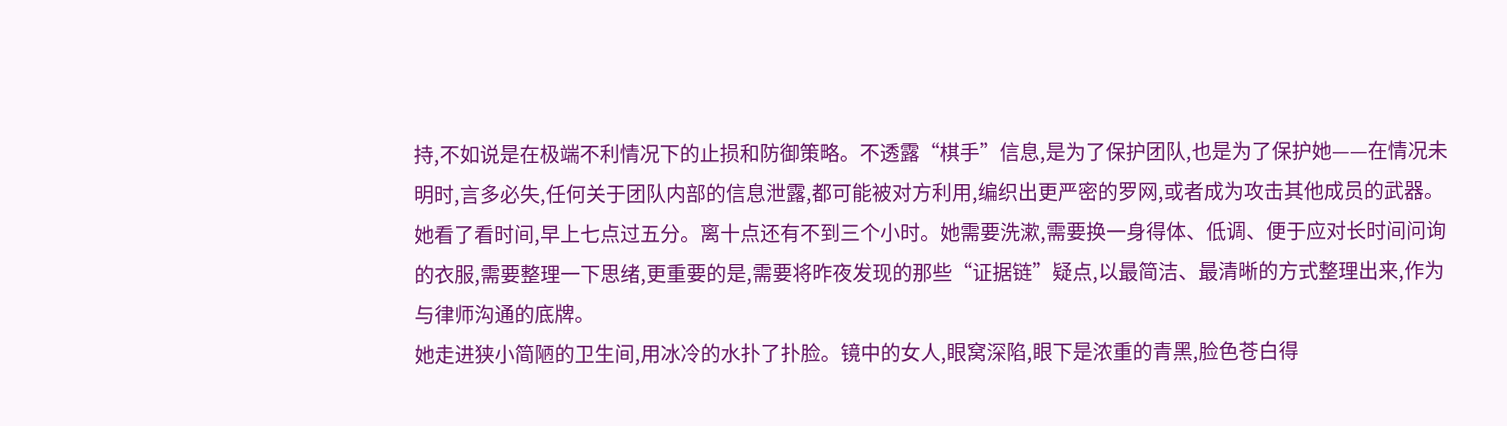持,不如说是在极端不利情况下的止损和防御策略。不透露“棋手”信息,是为了保护团队,也是为了保护她——在情况未明时,言多必失,任何关于团队内部的信息泄露,都可能被对方利用,编织出更严密的罗网,或者成为攻击其他成员的武器。
她看了看时间,早上七点过五分。离十点还有不到三个小时。她需要洗漱,需要换一身得体、低调、便于应对长时间问询的衣服,需要整理一下思绪,更重要的是,需要将昨夜发现的那些“证据链”疑点,以最简洁、最清晰的方式整理出来,作为与律师沟通的底牌。
她走进狭小简陋的卫生间,用冰冷的水扑了扑脸。镜中的女人,眼窝深陷,眼下是浓重的青黑,脸色苍白得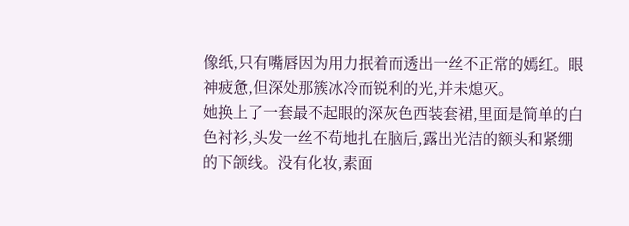像纸,只有嘴唇因为用力抿着而透出一丝不正常的嫣红。眼神疲惫,但深处那簇冰冷而锐利的光,并未熄灭。
她换上了一套最不起眼的深灰色西装套裙,里面是简单的白色衬衫,头发一丝不苟地扎在脑后,露出光洁的额头和紧绷的下颌线。没有化妆,素面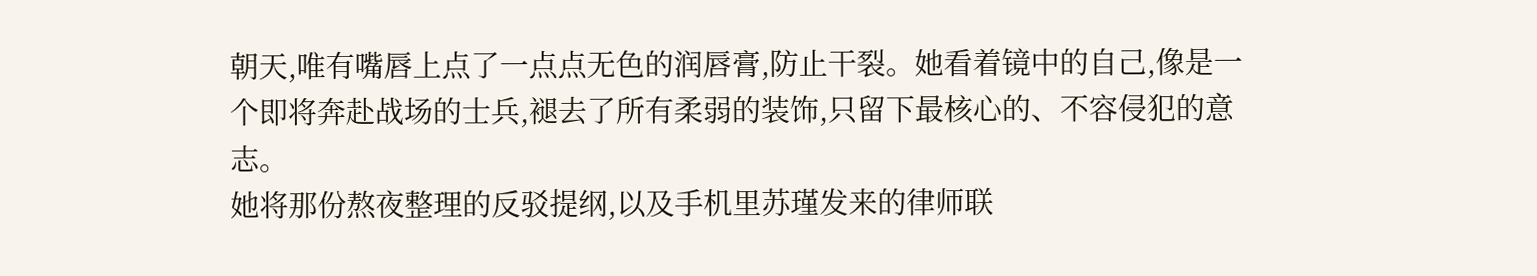朝天,唯有嘴唇上点了一点点无色的润唇膏,防止干裂。她看着镜中的自己,像是一个即将奔赴战场的士兵,褪去了所有柔弱的装饰,只留下最核心的、不容侵犯的意志。
她将那份熬夜整理的反驳提纲,以及手机里苏瑾发来的律师联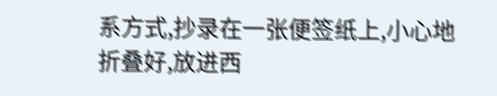系方式,抄录在一张便签纸上,小心地折叠好,放进西